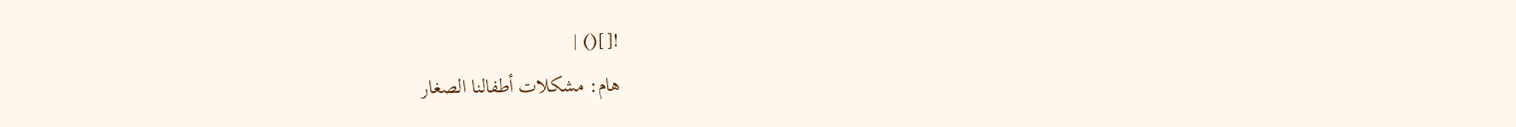![]() |
هام: مشكلات أطفالنا الصغار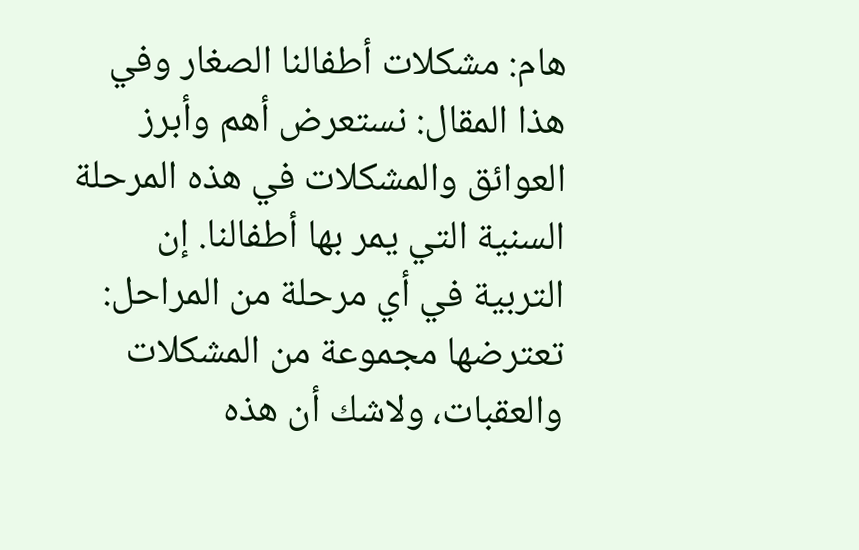هام: مشكلات أطفالنا الصغار وفي هذا المقال: نستعرض أهم وأبرز العوائق والمشكلات في هذه المرحلة السنية التي يمر بها أطفالنا. إن التربية في أي مرحلة من المراحل: تعترضها مجموعة من المشكلات والعقبات، ولاشك أن هذه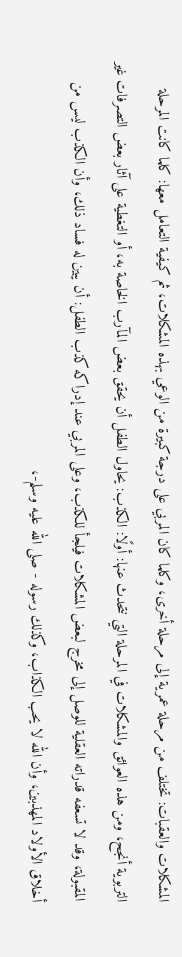المشكلات والعقبات: تختلف من مرحلة عمرية إلى مرحلة أخرى، وكلما كان المربي على درجة كبيرة من الوعي بهذه المشكلات، ثم كيفية التعامل معها: كلما كانت المرحلة التربوية أنجح، ومن هذه العوائق والمشكلات في المرحلة التي نتحدث عنها: أولًا: الكذب: يحاول الطفل أن يحقق بعض المآرب الخاصة به، أو التغطية على آثار بعض التصرفات غير المقبولة، وقد لا تسعفه قدراته العقلية للوصل إلى مخرج لبعض المشكلات فيلجأ للكذب، وعلى المربي عند إدراكه كذب الطفل: أن يبين له فساد ذلك، وأن الكذب ليس من أخلاق الأولاد المهذبين، وأن الله لا يحب الكذاب، وكذلك رسوله - صلى الله عليه وسلم-،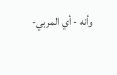وأنه - أي المربي-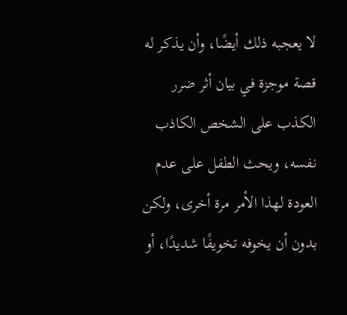لا يعجبه ذلك أيضًا، وأن يذكر له قصة موجزة في بيان أثر ضرر الكذب على الشخص الكاذب نفسه، ويحث الطفل على عدم العودة لهذا الأمر مرة أخرى، ولكن بدون أن يخوفه تخويفًا شديدًا، أو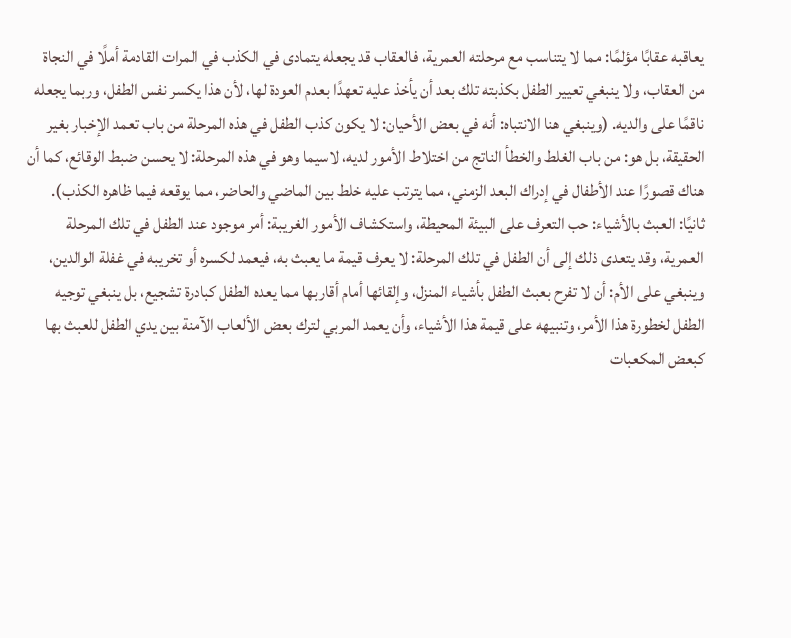يعاقبه عقابًا مؤلمًا: مما لا يتناسب مع مرحلته العمرية، فالعقاب قد يجعله يتمادى في الكذب في المرات القادمة أملًا في النجاة من العقاب، ولا ينبغي تعيير الطفل بكذبته تلك بعد أن يأخذ عليه تعهدًا بعدم العودة لها، لأن هذا يكسر نفس الطفل، وربما يجعله ناقمًا على والديه. (وينبغي هنا الانتباه: أنه في بعض الأحيان: لا يكون كذب الطفل في هذه المرحلة من باب تعمد الإخبار بغير الحقيقة، بل هو: من باب الغلط والخطأ الناتج من اختلاط الأمور لديه، لاسيما وهو في هذه المرحلة: لا يحسن ضبط الوقائع، كما أن هناك قصورًا عند الأطفال في إدراك البعد الزمني، مما يترتب عليه خلط بين الماضي والحاضر، مما يوقعه فيما ظاهره الكذب). ثانيًا: العبث بالأشياء: حب التعرف على البيئة المحيطة، واستكشاف الأمور الغريبة: أمر موجود عند الطفل في تلك المرحلة العمرية، وقد يتعدى ذلك إلى أن الطفل في تلك المرحلة: لا يعرف قيمة ما يعبث به، فيعمد لكسره أو تخريبه في غفلة الوالدين، وينبغي على الأم: أن لا تفرح بعبث الطفل بأشياء المنزل، وإلقائها أمام أقاربها مما يعده الطفل كبادرة تشجيع، بل ينبغي توجيه الطفل لخطورة هذا الأمر، وتنبيهه على قيمة هذا الأشياء، وأن يعمد المربي لترك بعض الألعاب الآمنة بين يدي الطفل للعبث بها كبعض المكعبات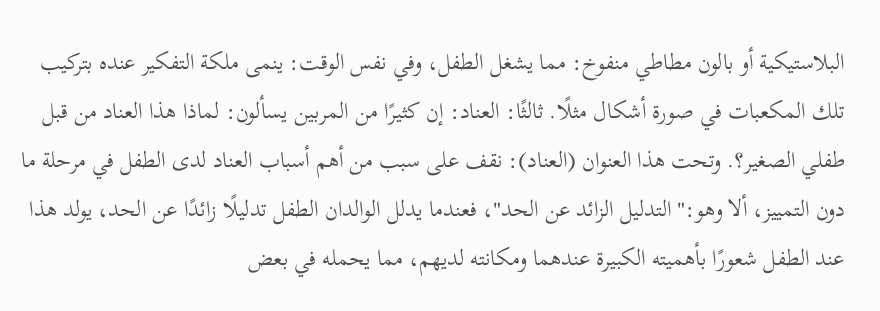البلاستيكية أو بالون مطاطي منفوخ: مما يشغل الطفل، وفي نفس الوقت: ينمى ملكة التفكير عنده بتركيب تلك المكعبات في صورة أشكال مثلًا. ثالثًا: العناد: إن كثيرًا من المربين يسألون: لماذا هذا العناد من قبل طفلي الصغير؟. وتحت هذا العنوان (العناد): نقف على سبب من أهم أسباب العناد لدى الطفل في مرحلة ما دون التمييز، ألا وهو:" التدليل الزائد عن الحد"، فعندما يدلل الوالدان الطفل تدليلًا زائدًا عن الحد، يولد هذا عند الطفل شعورًا بأهميته الكبيرة عندهما ومكانته لديهم، مما يحمله في بعض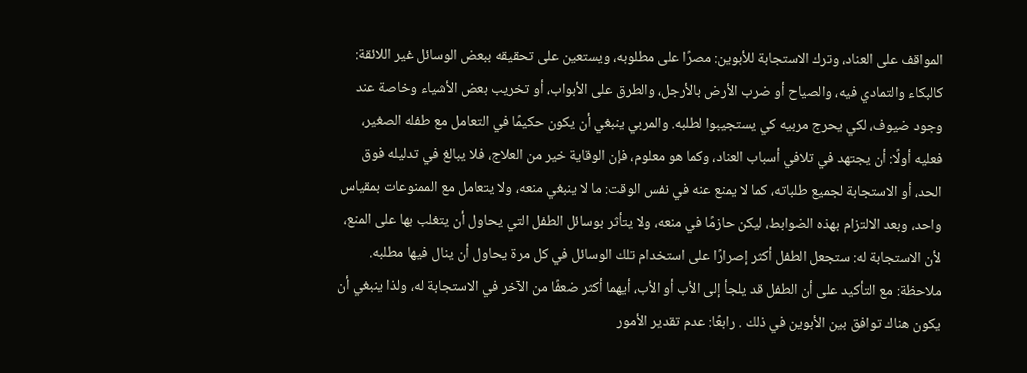المواقف على العناد، وترك الاستجابة للأبوين: مصرًا على مطلوبه، ويستعين على تحقيقه ببعض الوسائل غير اللائقة: كالبكاء والتمادي فيه، والصياح أو ضرب الأرض بالأرجل، والطرق على الأبواب، أو تخريب بعض الأشياء وخاصة عند وجود ضيوف، لكي يحرج مربيه كي يستجيبوا لطلبه. والمربي ينبغي أن يكون حكيمًا في التعامل مع طفله الصغير، فعليه أولًا: أن يجتهد في تلافي أسباب العناد، وكما هو معلوم، فإن الوقاية خير من العلاج، فلا يبالغ في تدليله فوق الحد، أو الاستجابة لجميع طلباته، كما لا يمنع عنه في نفس الوقت: ما لا ينبغي منعه، ولا يتعامل مع الممنوعات بمقياس واحد، وبعد الالتزام بهذه الضوابط، ليكن حازمًا في منعه، ولا يتأثر بوسائل الطفل التي يحاول أن يتغلب بها على المنع، لأن الاستجابة له: ستجعل الطفل أكثر إصرارًا على استخدام تلك الوسائل في كل مرة يحاول أن ينال فيها مطلبه. ملاحظة: مع التأكيد على أن الطفل قد يلجأ إلى الأب أو الأب، أيهما أكثر ضعفًا من الآخر في الاستجابة له، ولذا ينبغي أن يكون هناك توافق بين الأبوين في ذلك . رابعًا: عدم تقدير الأمور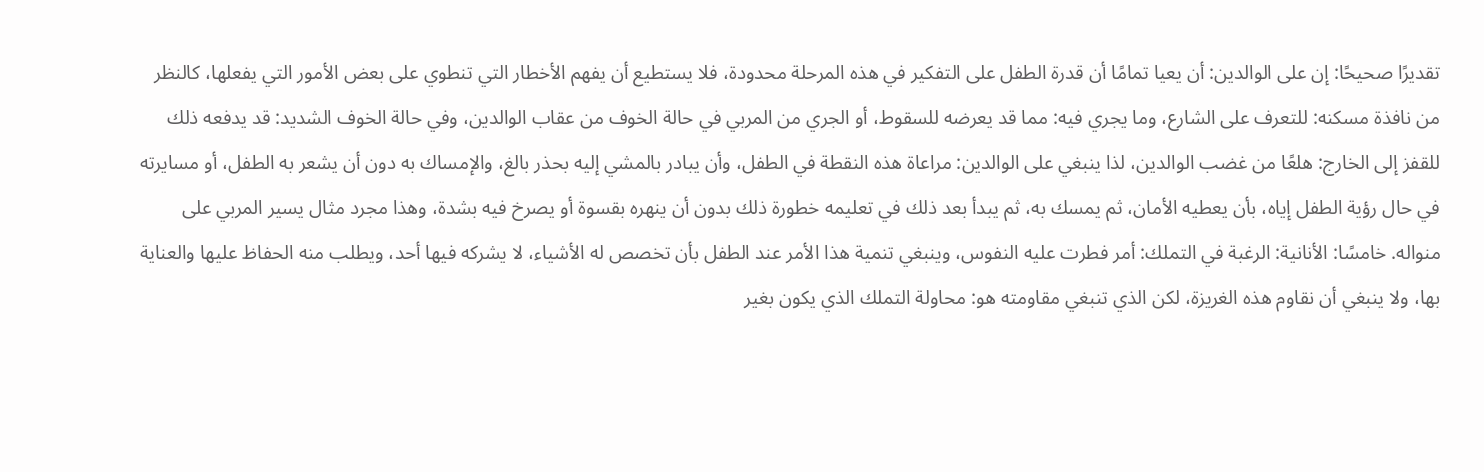تقديرًا صحيحًا: إن على الوالدين: أن يعيا تمامًا أن قدرة الطفل على التفكير في هذه المرحلة محدودة، فلا يستطيع أن يفهم الأخطار التي تنطوي على بعض الأمور التي يفعلها، كالنظر من نافذة مسكنه: للتعرف على الشارع، وما يجري فيه: مما قد يعرضه للسقوط، أو الجري من المربي في حالة الخوف من عقاب الوالدين، وفي حالة الخوف الشديد: قد يدفعه ذلك للقفز إلى الخارج: هلعًا من غضب الوالدين، لذا ينبغي على الوالدين: مراعاة هذه النقطة في الطفل، وأن يبادر بالمشي إليه بحذر بالغ، والإمساك به دون أن يشعر به الطفل، أو مسايرته في حال رؤية الطفل إياه، بأن يعطيه الأمان، ثم يمسك به، ثم يبدأ بعد ذلك في تعليمه خطورة ذلك بدون أن ينهره بقسوة أو يصرخ فيه بشدة، وهذا مجرد مثال يسير المربي على منواله. خامسًا: الأنانية: الرغبة في التملك: أمر فطرت عليه النفوس، وينبغي تنمية هذا الأمر عند الطفل بأن تخصص له الأشياء، لا يشركه فيها أحد، ويطلب منه الحفاظ عليها والعناية بها، ولا ينبغي أن نقاوم هذه الغريزة، لكن الذي تنبغي مقاومته هو: محاولة التملك الذي يكون بغير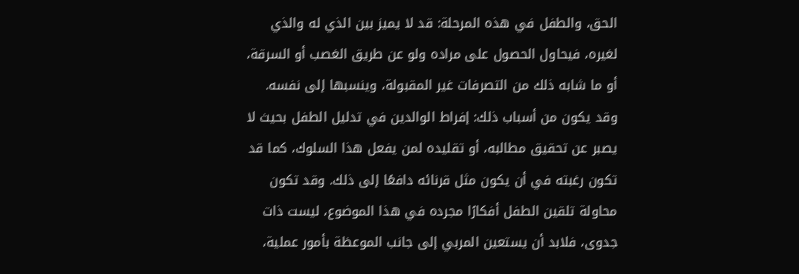الحق، والطفل في هذه المرحلة: قد لا يميز بين الذي له والذي لغيره، فيحاول الحصول على مراده ولو عن طريق الغصب أو السرقة، أو ما شابه ذلك من التصرفات غير المقبولة، وينسبها إلى نفسه. وقد يكون من أسباب ذلك: إفراط الوالدين في تدليل الطفل بحيث لا يصبر عن تحقيق مطالبه، أو تقليده لمن يفعل هذا السلوك، كما قد تكون رغبته في أن يكون مثل قرنائه دافعًا إلى ذلك. وقد تكون محاولة تلقين الطفل أفكارًا مجرده في هذا الموضوع، ليست ذات جدوى، فلابد أن يستعين المربي إلى جانب الموعظة بأمور عملية،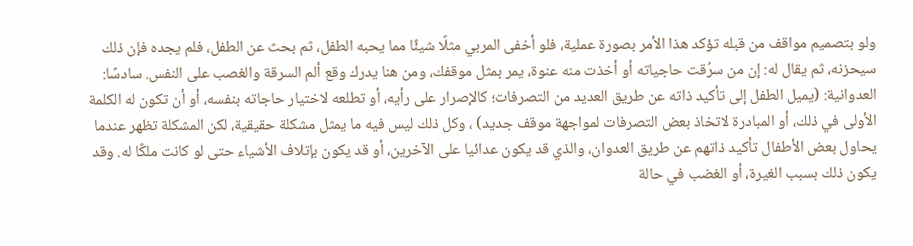ولو بتصميم مواقف من قبله تؤكد هذا الأمر بصورة عملية، فلو أخفى المربي مثلًا شيئًا مما يحبه الطفل، ثم بحث عن الطفل، فلم يجده فإن ذلك سيحزنه، ثم يقال له: إن من سرُقت حاجياته أو أخذت منه عنوة، يمر بمثل موقفك، ومن هنا يدرك وقع ألم السرقة والغصب على النفس. سادسًا: العدوانية: (يميل الطفل إلى تأكيد ذاته عن طريق العديد من التصرفات؛ كالإصرار على رأيه، أو تطلعه لاختيار حاجاته بنفسه، أو أن تكون له الكلمة الأولى في ذلك، أو المبادرة لاتخاذ بعض التصرفات لمواجهة موقف جديد) ، وكل ذلك ليس فيه ما يمثل مشكلة حقيقية، لكن المشكلة تظهر عندما يحاول بعض الأطفال تأكيد ذاتهم عن طريق العدوان، والذي قد يكون عدائيا على الآخرين، أو قد يكون بإتلاف الأشياء حتى لو كانت ملكًا له. وقد يكون ذلك بسبب الغيرة، أو الغضب في حالة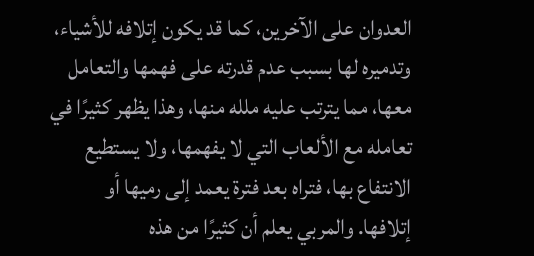العدوان على الآخرين، كما قد يكون إتلافه للأشياء، وتدميره لها بسبب عدم قدرته على فهمها والتعامل معها، مما يترتب عليه ملله منها، وهذا يظهر كثيرًا في تعامله مع الألعاب التي لا يفهمها، ولا يستطيع الانتفاع بها، فتراه بعد فترة يعمد إلى رميها أو إتلافها. والمربي يعلم أن كثيرًا من هذه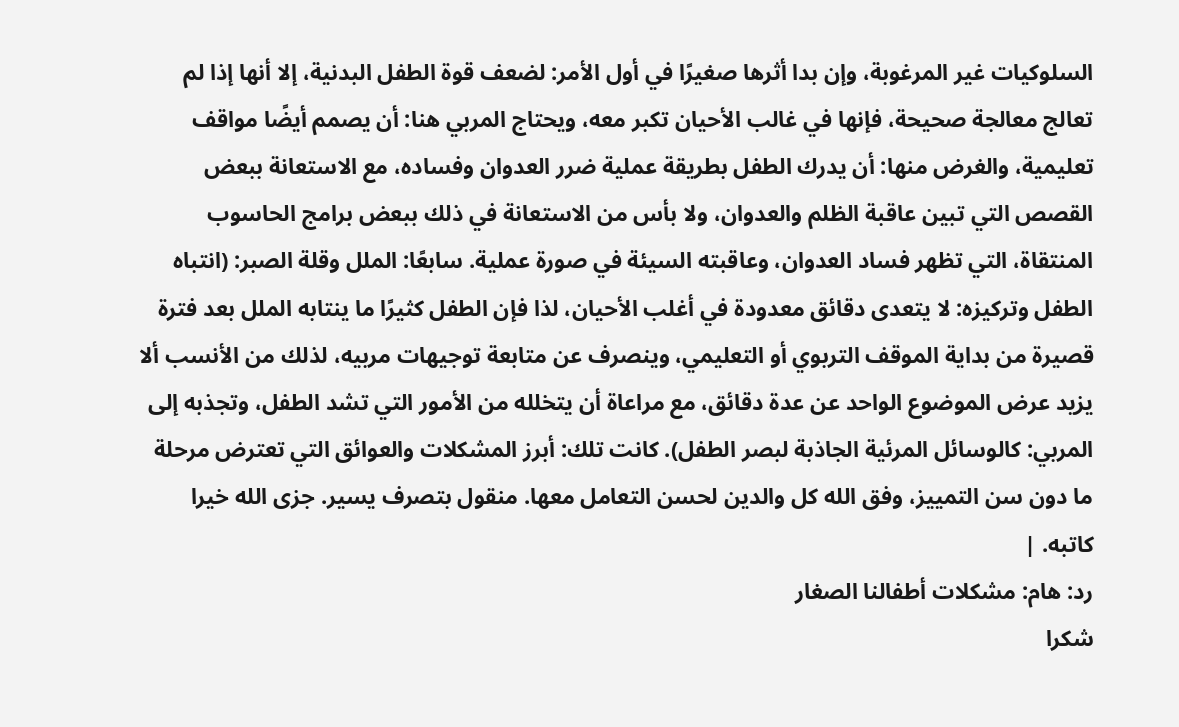السلوكيات غير المرغوبة، وإن بدا أثرها صغيرًا في أول الأمر: لضعف قوة الطفل البدنية، إلا أنها إذا لم تعالج معالجة صحيحة، فإنها في غالب الأحيان تكبر معه، ويحتاج المربي هنا: أن يصمم أيضًا مواقف تعليمية، والغرض منها: أن يدرك الطفل بطريقة عملية ضرر العدوان وفساده، مع الاستعانة ببعض القصص التي تبين عاقبة الظلم والعدوان، ولا بأس من الاستعانة في ذلك ببعض برامج الحاسوب المنتقاة، التي تظهر فساد العدوان، وعاقبته السيئة في صورة عملية. سابعًا: الملل وقلة الصبر: (انتباه الطفل وتركيزه: لا يتعدى دقائق معدودة في أغلب الأحيان، لذا فإن الطفل كثيرًا ما ينتابه الملل بعد فترة قصيرة من بداية الموقف التربوي أو التعليمي، وينصرف عن متابعة توجيهات مربيه، لذلك من الأنسب ألا يزيد عرض الموضوع الواحد عن عدة دقائق، مع مراعاة أن يتخلله من الأمور التي تشد الطفل، وتجذبه إلى المربي: كالوسائل المرئية الجاذبة لبصر الطفل). كانت تلك: أبرز المشكلات والعوائق التي تعترض مرحلة ما دون سن التمييز، وفق الله كل والدين لحسن التعامل معها. منقول بتصرف يسير. جزى الله خيرا كاتبه. |
رد: هام: مشكلات أطفالنا الصغار
شكرا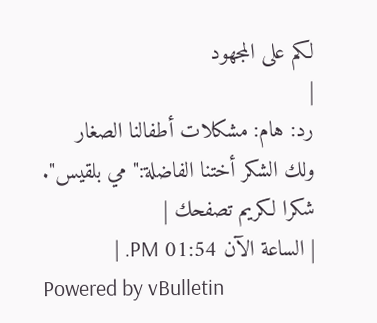لكم على المجهود
|
رد: هام: مشكلات أطفالنا الصغار
ولك الشكر أختنا الفاضلة:" مي بلقيس".
شكرا لكريم تصفحك |
| الساعة الآن 01:54 PM. |
Powered by vBulletin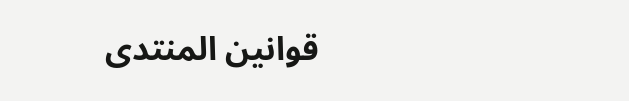قوانين المنتدى